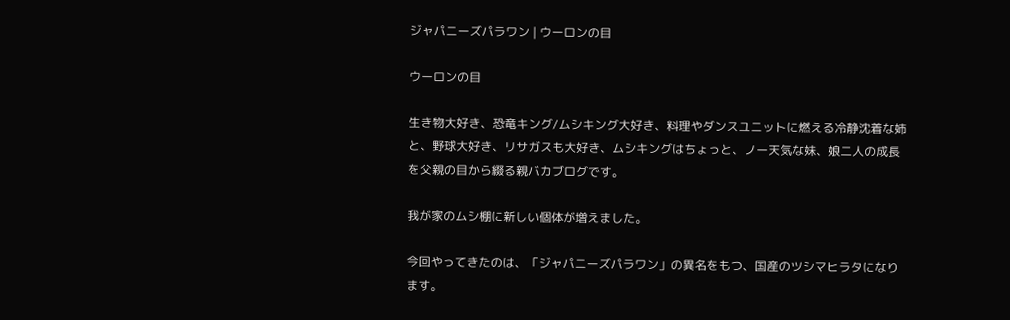ジャパニーズパラワン | ウーロンの目

ウーロンの目

生き物大好き、恐竜キング/ムシキング大好き、料理やダンスユニットに燃える冷静沈着な姉と、野球大好き、リサガスも大好き、ムシキングはちょっと、ノー天気な妹、娘二人の成長を父親の目から綴る親バカブログです。

我が家のムシ棚に新しい個体が増えました。

今回やってきたのは、「ジャパニーズパラワン」の異名をもつ、国産のツシマヒラタになります。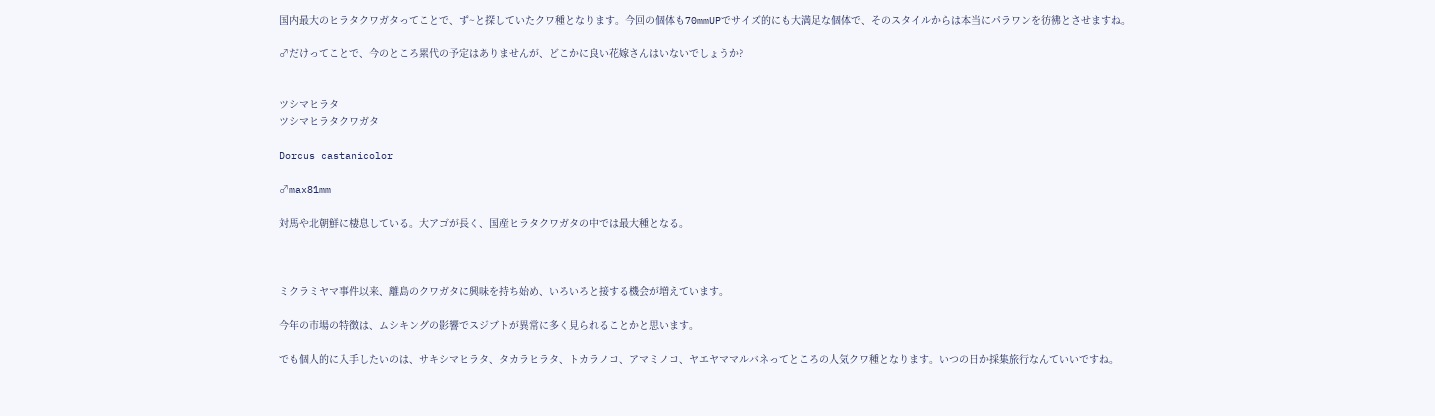国内最大のヒラタクワガタってことで、ず~と探していたクワ種となります。今回の個体も70mmUPでサイズ的にも大満足な個体で、そのスタイルからは本当にパラワンを彷彿とさせますね。

♂だけってことで、今のところ累代の予定はありませんが、どこかに良い花嫁さんはいないでしょうか?


ツシマヒラタ
ツシマヒラタクワガタ

Dorcus castanicolor

♂max81mm

対馬や北朝鮮に棲息している。大アゴが長く、国産ヒラタクワガタの中では最大種となる。



ミクラミヤマ事件以来、離島のクワガタに興味を持ち始め、いろいろと接する機会が増えています。

今年の市場の特徴は、ムシキングの影響でスジブトが異常に多く見られることかと思います。

でも個人的に入手したいのは、サキシマヒラタ、タカラヒラタ、トカラノコ、アマミノコ、ヤエヤママルバネってところの人気クワ種となります。いつの日か採集旅行なんていいですね。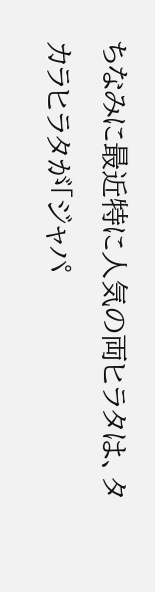ちなみに最近特に人気の両ヒラタは、タカラヒラタが「ジャパ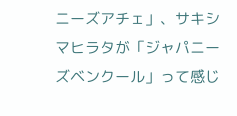ニーズアチェ」、サキシマヒラタが「ジャパニーズベンクール」って感じ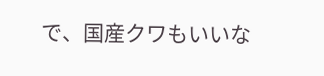で、国産クワもいいな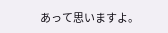あって思いますよ。